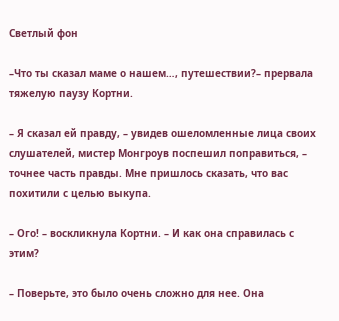Светлый фон

–Что ты сказал маме о нашем…, путешествии?– прервала тяжелую паузу Кортни.

– Я сказал ей правду, – увидев ошеломленные лица своих слушателей, мистер Монгроув поспешил поправиться, – точнее часть правды. Мне пришлось сказать, что вас похитили с целью выкупа.

– Ого! – воскликнула Кортни. – И как она справилась с этим?

– Поверьте, это было очень сложно для нее. Она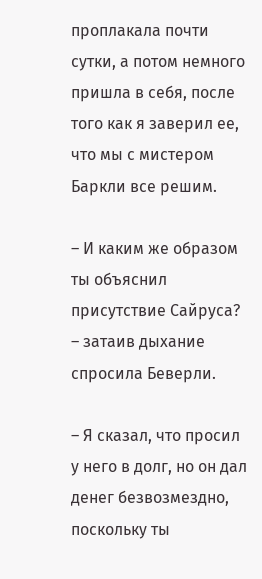проплакала почти сутки, а потом немного пришла в себя, после того как я заверил ее, что мы с мистером Баркли все решим.

– И каким же образом ты объяснил присутствие Сайруса? – затаив дыхание спросила Беверли.

– Я сказал, что просил у него в долг, но он дал денег безвозмездно, поскольку ты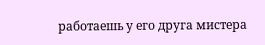работаешь у его друга мистера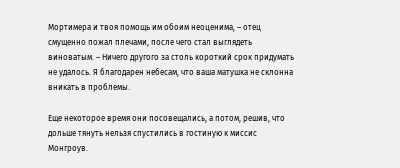Мортимера и твоя помощь им обоим неоценима, – отец смущенно пожал плечами, после чего стал выглядеть виноватым. – Ничего другого за столь короткий срок придумать не удалось. Я благодарен небесам, что ваша матушка не склонна вникать в проблемы.

Еще некоторое время они посовещались, а потом, решив, что дольше тянуть нельзя спустились в гостиную к миссис Монгроув.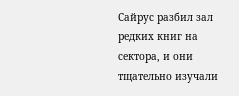Сайрус разбил зал редких книг на сектора, и они тщательно изучали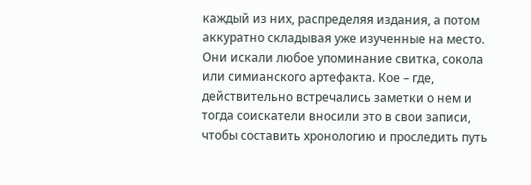каждый из них, распределяя издания, а потом аккуратно складывая уже изученные на место. Они искали любое упоминание свитка, сокола или симианского артефакта. Кое – где, действительно встречались заметки о нем и тогда соискатели вносили это в свои записи, чтобы составить хронологию и проследить путь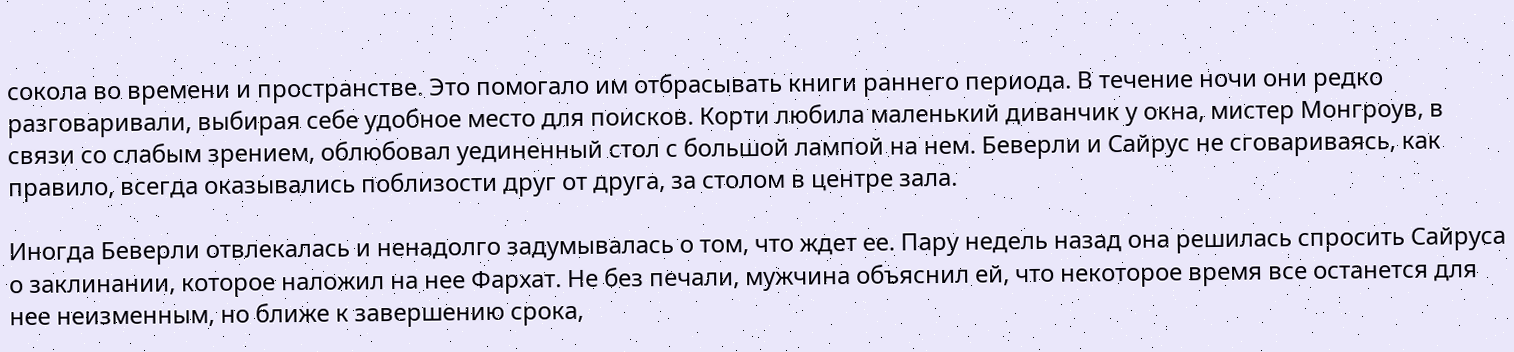сокола во времени и пространстве. Это помогало им отбрасывать книги раннего периода. В течение ночи они редко разговаривали, выбирая себе удобное место для поисков. Корти любила маленький диванчик у окна, мистер Монгроув, в связи со слабым зрением, облюбовал уединенный стол с большой лампой на нем. Беверли и Сайрус не сговариваясь, как правило, всегда оказывались поблизости друг от друга, за столом в центре зала.

Иногда Беверли отвлекалась и ненадолго задумывалась о том, что ждет ее. Пару недель назад она решилась спросить Сайруса о заклинании, которое наложил на нее Фархат. Не без печали, мужчина объяснил ей, что некоторое время все останется для нее неизменным, но ближе к завершению срока,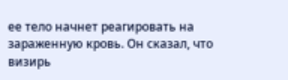ее тело начнет реагировать на зараженную кровь. Он сказал, что визирь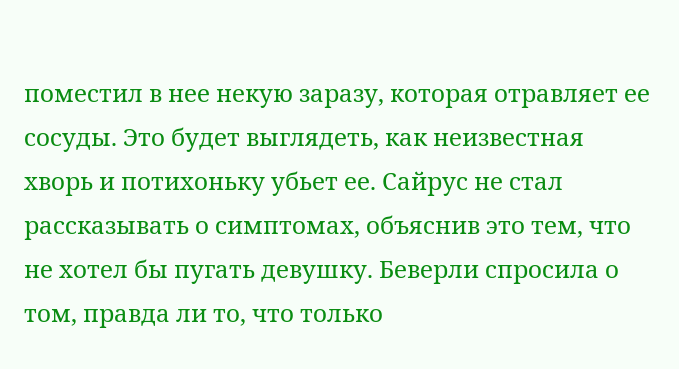поместил в нее некую заразу, которая отравляет ее сосуды. Это будет выглядеть, как неизвестная хворь и потихоньку убьет ее. Сайрус не стал рассказывать о симптомах, объяснив это тем, что не хотел бы пугать девушку. Беверли спросила о том, правда ли то, что только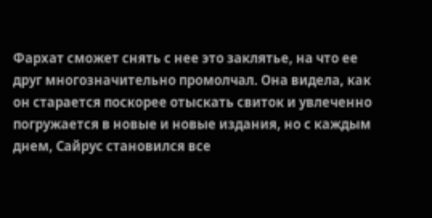Фархат сможет снять с нее это заклятье, на что ее друг многозначительно промолчал. Она видела, как он старается поскорее отыскать свиток и увлеченно погружается в новые и новые издания, но с каждым днем, Сайрус становился все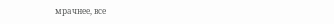мрачнее, все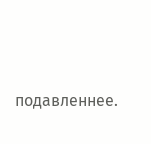подавленнее.